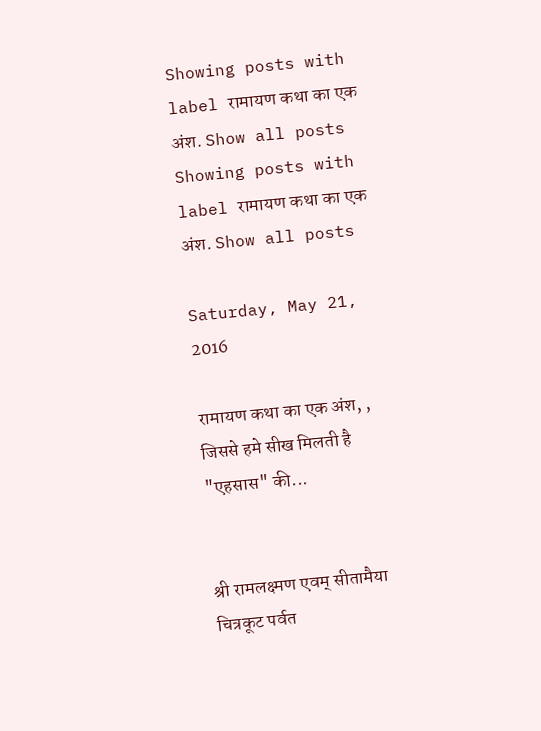Showing posts with label रामायण कथा का एक अंश. Show all posts
Showing posts with label रामायण कथा का एक अंश. Show all posts

Saturday, May 21, 2016

रामायण कथा का एक अंश, , जिससे हमे सीख मिलती है "एहसास" की...


श्री रामलक्ष्मण एवम् सीतामैया चित्रकूट पर्वत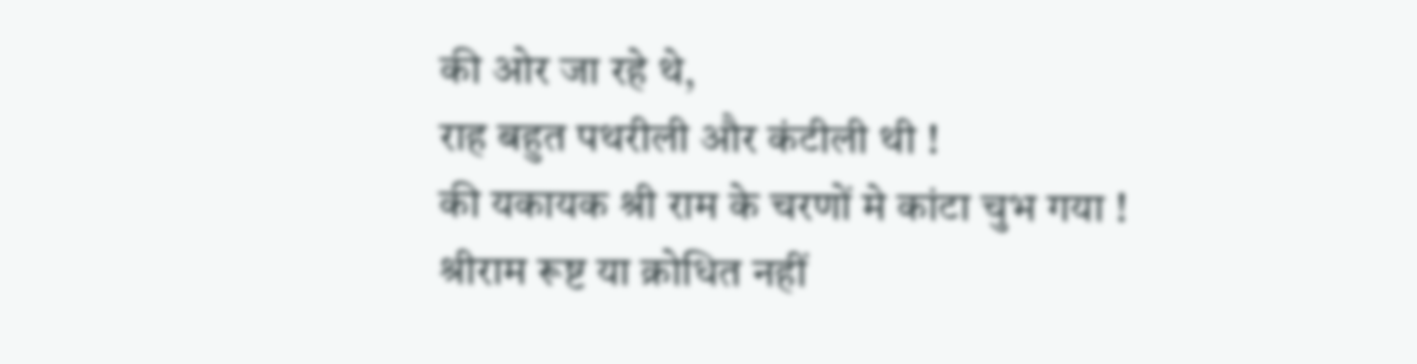की ओर जा रहे थे,
राह बहुत पथरीली और कंटीली थी !
की यकायक श्री राम के चरणों मे कांटा चुभ गया !
श्रीराम रूष्ट या क्रोधित नहीं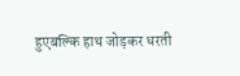हुएबल्कि हाथ जोड़कर धरती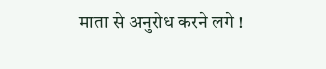माता से अनुरोध करने लगे !